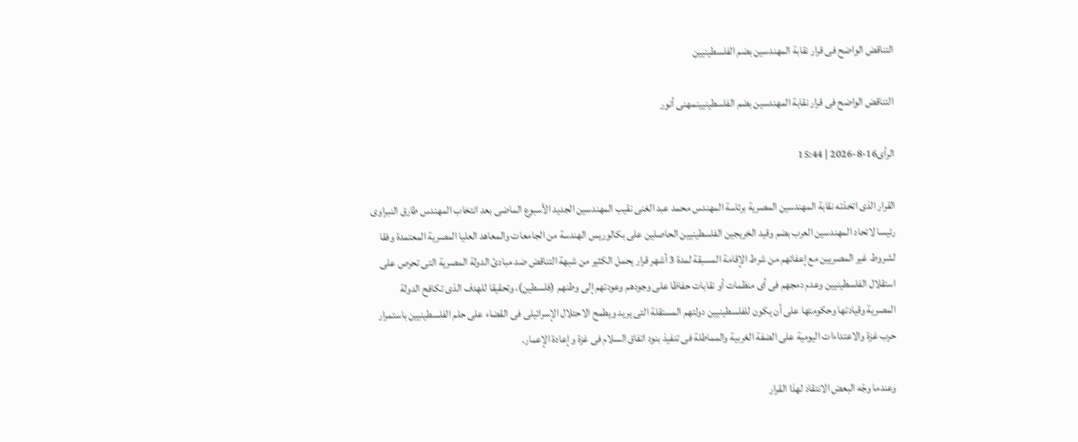التناقض الواضح فى قرار نقابة المهندسين بضم الفلسطينيين

التناقض الواضح فى قرار نقابة المهندسين بضم الفلسطينيينمهنى أنور

الرأى16-8-2026 | 15:44

القرار الذى اتخذته نقابة المهندسين المصرية برئاسة المهندس محمد عبد الغنى نقيب المهندسين الجديد الأسبوع الماضى بعد انتخاب المهندس طارق النبراوى رئيسا لاتحاد المهندسين العرب بضم وقيد الخريجين الفلسطينيين الحاصلين على بكالوريس الهندسة من الجامعات والمعاهد العليا المصرية المعتمدة وفقا لشروط غير المصريين مع إعفائهم من شرط الإقامة المسبقة لمدة 3 أشهر قرار يحمل الكثير من شبهة التناقض ضد مبادئ الدولة المصرية التى تحرص على استقلال الفلسطينيين وعدم دمجهم فى أى منظمات أو نقابات حفاظا على وجودهم وعودتهم إلى وطنهم (فلسطين)، وتحقيقا للهدف الذى تكافح الدولة المصرية وقيادتها وحكومتها على أن يكون للفلسطينيين دولتهم المستقلة التى يريد ويطمح الاحتلال الإسرائيلى فى القضاء على حلم الفلسطينيين باستمرار حرب غزة والاعتداءات اليومية على الضفة الغربية والمماطلة فى تنفيذ بنود اتفاق السلام فى غزة وإعادة الإعمار.

وعندما وجّه البعض الانتقاد لهذا القرار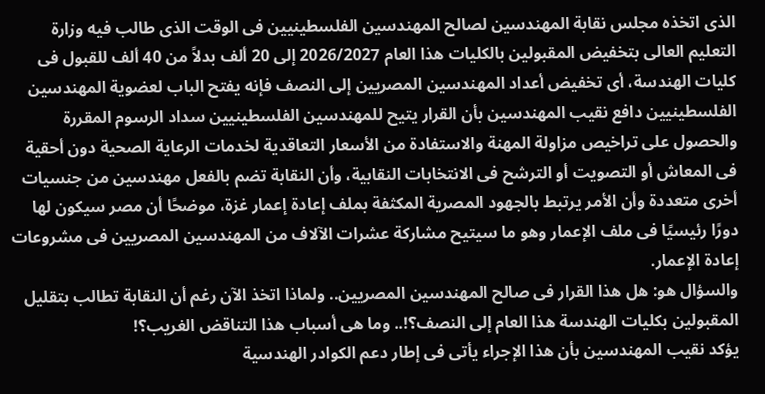الذى اتخذه مجلس نقابة المهندسين لصالح المهندسين الفلسطينيين فى الوقت الذى طالب فيه وزارة التعليم العالى بتخفيض المقبولين بالكليات هذا العام 2026/2027 إلى 20 ألف بدلاً من 40 ألف للقبول فى كليات الهندسة، أى تخفيض أعداد المهندسين المصريين إلى النصف فإنه يفتح الباب لعضوية المهندسين الفلسطينيين دافع نقيب المهندسين بأن القرار يتيح للمهندسين الفلسطينيين سداد الرسوم المقررة والحصول على تراخيص مزاولة المهنة والاستفادة من الأسعار التعاقدية لخدمات الرعاية الصحية دون أحقية فى المعاش أو التصويت أو الترشح فى الانتخابات النقابية، وأن النقابة تضم بالفعل مهندسين من جنسيات أخرى متعددة وأن الأمر يرتبط بالجهود المصرية المكثفة بملف إعادة إعمار غزة، موضحًا أن مصر سيكون لها دورًا رئيسيًا فى ملف الإعمار وهو ما سيتيح مشاركة عشرات الآلاف من المهندسين المصريين فى مشروعات إعادة الإعمار.
والسؤال هو: هل هذا القرار فى صالح المهندسين المصريين.. ولماذا اتخذ الآن رغم أن النقابة تطالب بتقليل المقبولين بكليات الهندسة هذا العام إلى النصف؟!.. وما هى أسباب هذا التناقض الغريب؟!
يؤكد نقيب المهندسين بأن هذا الإجراء يأتى فى إطار دعم الكوادر الهندسية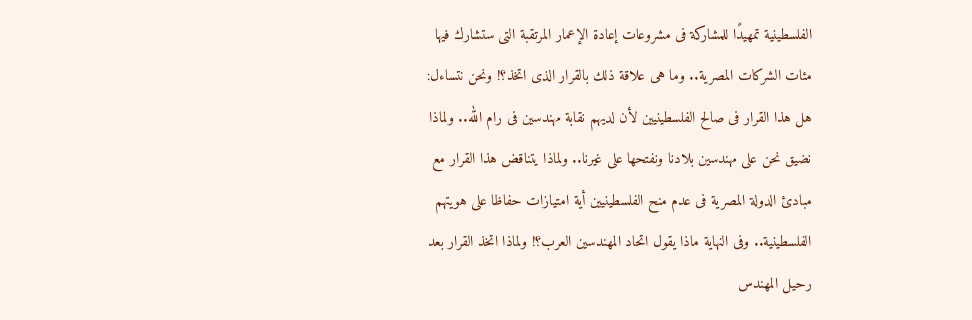الفلسطينية تمهيدًا للمشاركة فى مشروعات إعادة الإعمار المرتقبة التى ستشارك فيها مئات الشركات المصرية.. وما هى علاقة ذلك بالقرار الذى اتخذ؟! ونحن نتساءل: هل هذا القرار فى صالح الفلسطينيين لأن لديهم نقابة مهندسين فى رام الله.. ولماذا نضيق نحن على مهندسين بلادنا ونفتحها على غيرنا.. ولماذا يتناقض هذا القرار مع مبادئ الدولة المصرية فى عدم منح الفلسطينيين أية امتيازات حفاظا على هويتهم الفلسطينية.. وفى النهاية ماذا يقول اتحاد المهندسين العرب؟! ولماذا اتخذ القرار بعد رحيل المهندس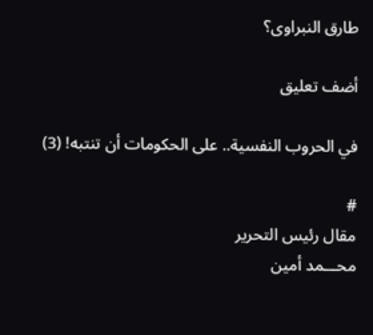طارق النبراوى؟

أضف تعليق

في الحروب النفسية.. على الحكومات أن تنتبه! (3)

#
مقال رئيس التحرير
محـــمد أمين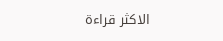الاكثر قراءة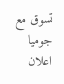تسوق مع جوميا
اعلان